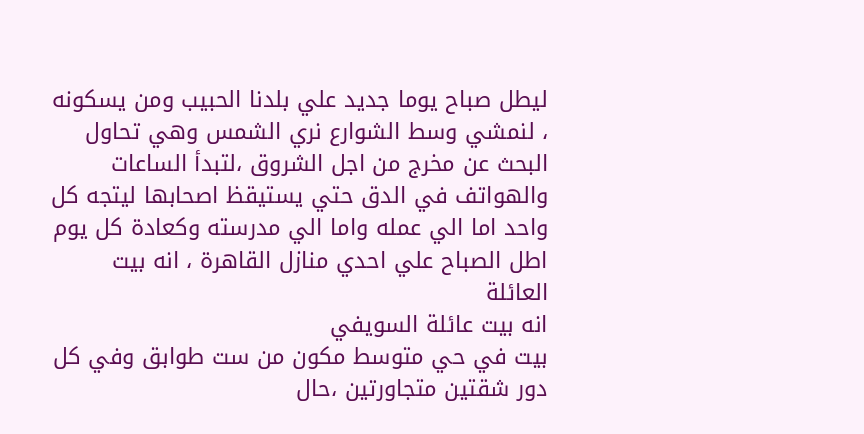ليطل صباح يوما جديد علي بلدنا الحبيب ومن يسكونه ، لنمشي وسط الشوارع نري الشمس وهي تحاول البحث عن مخرج من اجل الشروق ،لتبدأ الساعات والهواتف في الدق حتي يستيقظ اصحابها ليتجه كل واحد اما الي عمله واما الي مدرسته وكعادة كل يوم اطل الصباح علي احدي منازل القاهرة ، انه بيت العائلة
انه بيت عائلة السويفي
بيت في حي متوسط مكون من ست طوابق وفي كل دور شقتين متجاورتين ،حال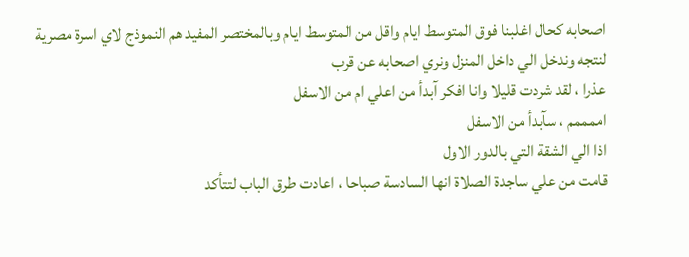اصحابه كحال اغلبنا فوق المتوسط ايام واقل من المتوسط ايام وبالمختصر المفيد هم النموذج لاي اسرة مصرية
لنتجه وندخل الي داخل المنزل ونري اصحابه عن قرب
عذرا ، لقد شردت قليلا وانا افكر آبدأ من اعلي ام من الاسفل
اممممم ، سآبدأ من الاسفل
اذا الي الشقة التي بالدور الاول
قامت من علي ساجدة الصلاة انها السادسة صباحا ، اعادت طرق الباب لتتأكد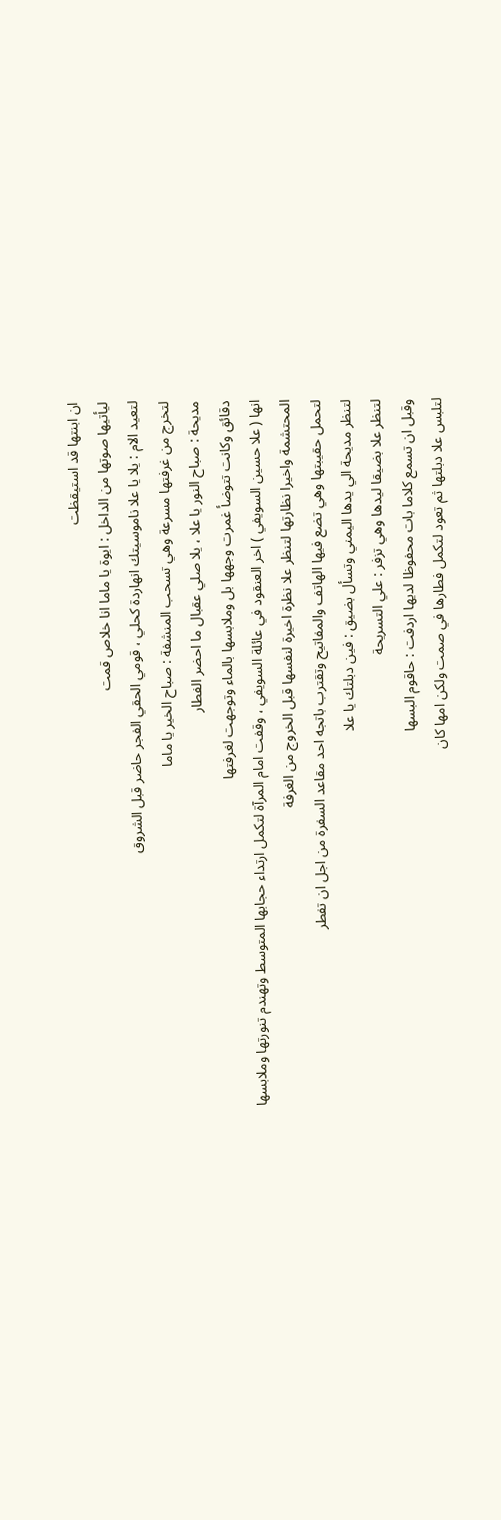ان ابنتها قد استيقظت
ليأتيها صوتها من الداخل : ايوة يا ماما انا خلاص قمت
لتعيد الام : يلا يا علا ناموسيتك انهاردة كحلي ، قومي الحقي الفجر حاضر قبل الشروق
لتخرج من غرفتها مسرعة وهي تسحب المنشفة : صباح الخير يا ماما
مديحة : صباح النور يا علا ، يلا صلي عقبال ما احضر الفطار
دقائق وكانت تتوضأ غمرت وجهها بل وملابسها بالماء وتوجهت لغرفتها
انها ( علا حسين السويفي ) اخر العنقود في عائلة السويفي ، وقفت امام المرآة لتكمل ارتداء حجابها المتوسط وتهندم تنورتها وملابسها المحتشمة واخيرا نظارتها لتنظر علا نظرة اخيرة لنفسها قبل الخروج من الغرفة
لتحمل حقيبتها وهي تضع فيها الهاتف والمفاتيح وتقترب باتجه احد مقاعد السفرة من اجل ان تفطر
لتنظر مديحة الي يدها اليمني وتسأل بضيق : فين دبلتك يا علا
لتنظر علا بضيقا ليدها وهي تزفر : علي التسريحة
وقبل ان تسمع كلاما بات محفوظا لديها اردفت : حاقوم البسها
لتلبس علا دبلتها ثم تعود لتكمل فطارها في صمت ولكن امها كان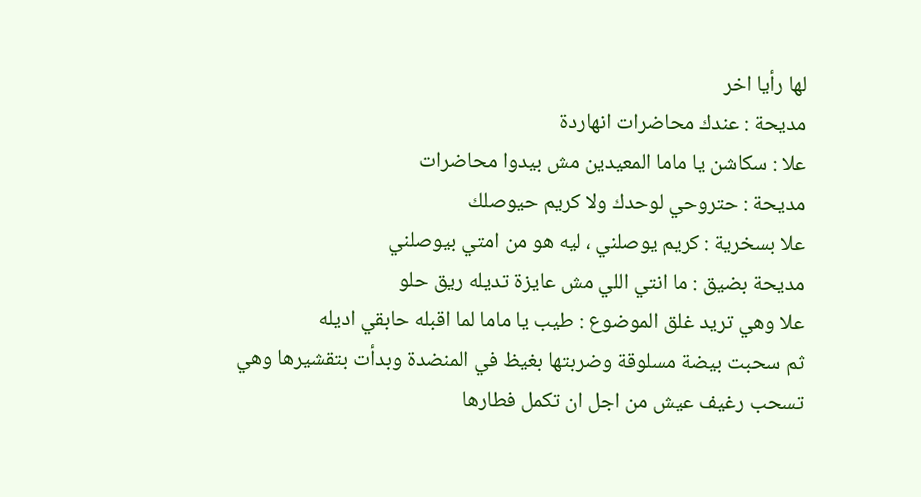لها رأيا اخر
مديحة : عندك محاضرات انهاردة
علا : سكاشن يا ماما المعيدين مش بيدوا محاضرات
مديحة : حتروحي لوحدك ولا كريم حيوصلك
علا بسخرية : كريم يوصلني ، ليه هو من امتي بيوصلني
مديحة بضيق : ما انتي اللي مش عايزة تديله ريق حلو
علا وهي تريد غلق الموضوع : طيب يا ماما لما اقبله حابقي اديله
ثم سحبت بيضة مسلوقة وضربتها بغيظ في المنضدة وبدأت بتقشيرها وهي تسحب رغيف عيش من اجل ان تكمل فطارها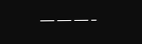———-